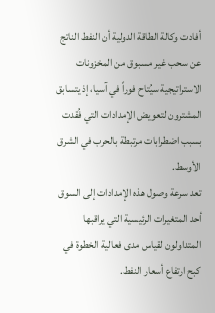أفادت وكالة الطاقة الدولية أن النفط الناتج عن سحب غير مسبوق من المخزونات الاستراتيجية سيُتاح فوراً في آسيا، إذ يتسابق المشترون لتعويض الإمدادات التي فُقدت بسبب اضطرابات مرتبطة بالحرب في الشرق الأوسط.
تعد سرعة وصول هذه الإمدادات إلى السوق أحد المتغيرات الرئيسية التي يراقبها المتداولون لقياس مدى فعالية الخطوة في كبح ارتفاع أسعار النفط.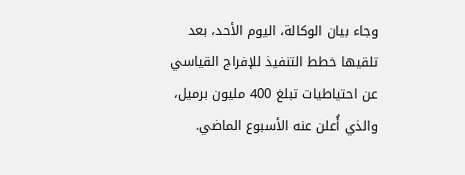وجاء بيان الوكالة، اليوم الأحد، بعد تلقيها خطط التنفيذ للإفراج القياسي عن احتياطيات تبلغ 400 مليون برميل، والذي أُعلن عنه الأسبوع الماضي.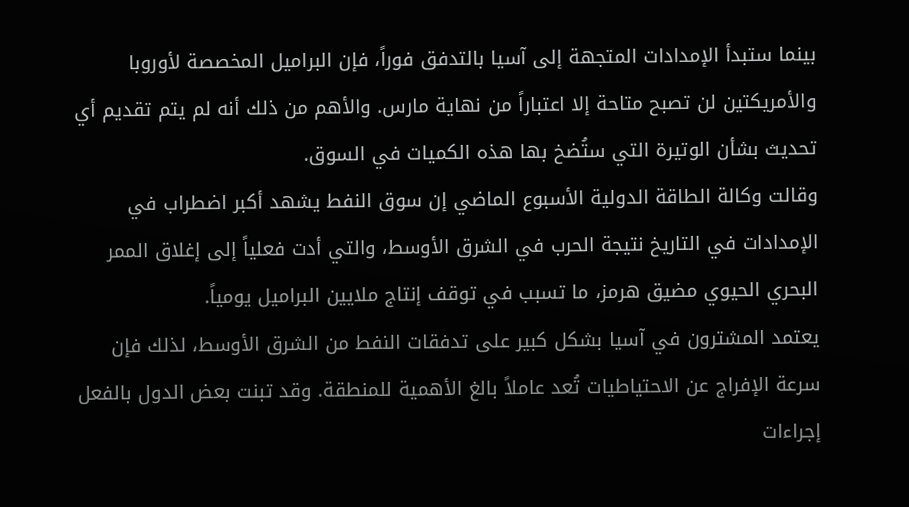بينما ستبدأ الإمدادات المتجهة إلى آسيا بالتدفق فوراً، فإن البراميل المخصصة لأوروبا والأمريكتين لن تصبح متاحة إلا اعتباراً من نهاية مارس. والأهم من ذلك أنه لم يتم تقديم أي تحديث بشأن الوتيرة التي ستُضخ بها هذه الكميات في السوق.
وقالت وكالة الطاقة الدولية الأسبوع الماضي إن سوق النفط يشهد أكبر اضطراب في الإمدادات في التاريخ نتيجة الحرب في الشرق الأوسط، والتي أدت فعلياً إلى إغلاق الممر البحري الحيوي مضيق هرمز، ما تسبب في توقف إنتاج ملايين البراميل يومياً.
يعتمد المشترون في آسيا بشكل كبير على تدفقات النفط من الشرق الأوسط، لذلك فإن سرعة الإفراج عن الاحتياطيات تُعد عاملاً بالغ الأهمية للمنطقة. وقد تبنت بعض الدول بالفعل إجراءات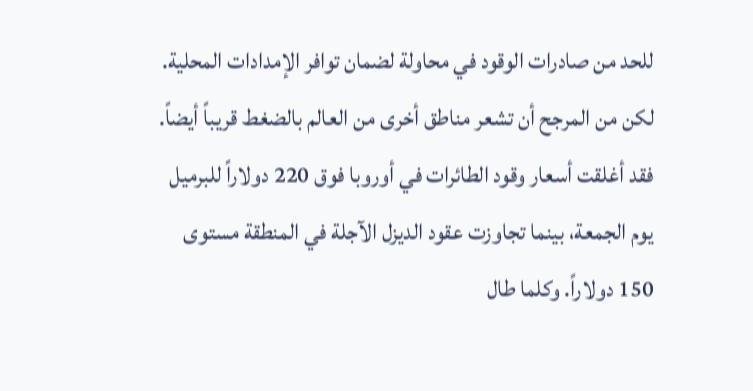للحد من صادرات الوقود في محاولة لضمان توافر الإمدادات المحلية.
لكن من المرجح أن تشعر مناطق أخرى من العالم بالضغط قريباً أيضاً. فقد أغلقت أسعار وقود الطائرات في أوروبا فوق 220 دولاراً للبرميل يوم الجمعة، بينما تجاوزت عقود الديزل الآجلة في المنطقة مستوى 150 دولاراً. وكلما طال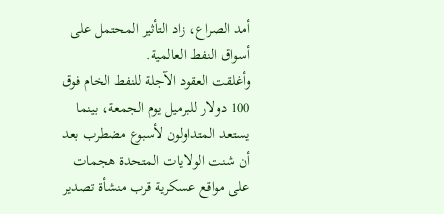أمد الصراع، زاد التأثير المحتمل على أسواق النفط العالمية.
وأغلقت العقود الآجلة للنفط الخام فوق 100 دولار للبرميل يوم الجمعة، بينما يستعد المتداولون لأسبوع مضطرب بعد أن شنت الولايات المتحدة هجمات على مواقع عسكرية قرب منشأة تصدير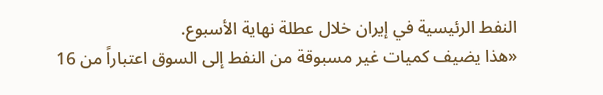النفط الرئيسية في إيران خلال عطلة نهاية الأسبوع.
«هذا يضيف كميات غير مسبوقة من النفط إلى السوق اعتباراً من 16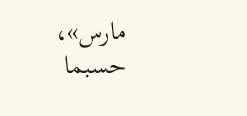مارس»، حسبما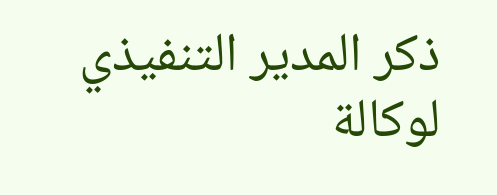ذكر المدير التنفيذي لوكالة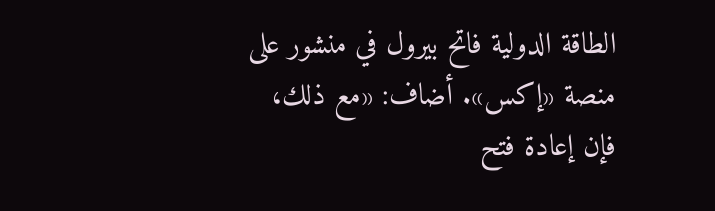الطاقة الدولية فاتح بيرول في منشور على منصة «إكس». أضاف: «مع ذلك، فإن إعادة فتح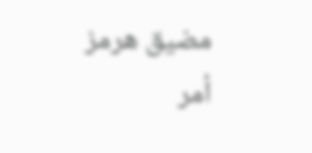مضيق هرمز أمر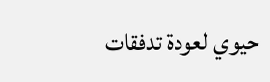حيوي لعودة تدفقات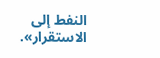النفط إلى الاستقرار».